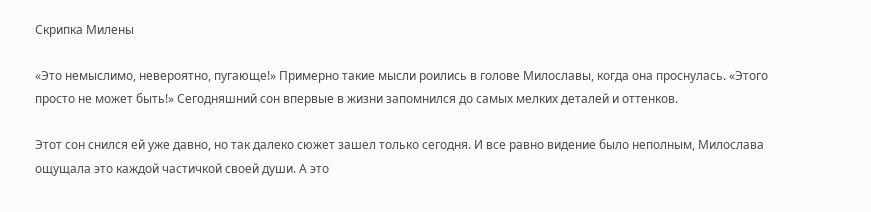Скрипка Милены

«Это немыслимо, невероятно, пугающе!» Примерно такие мысли роились в голове Милославы, когда она проснулась. «Этого просто не может быть!» Сегодняшний сон впервые в жизни запомнился до самых мелких деталей и оттенков.

Этот сон снился ей уже давно, но так далеко сюжет зашел только сегодня. И все равно видение было неполным, Милослава ощущала это каждой частичкой своей души. А это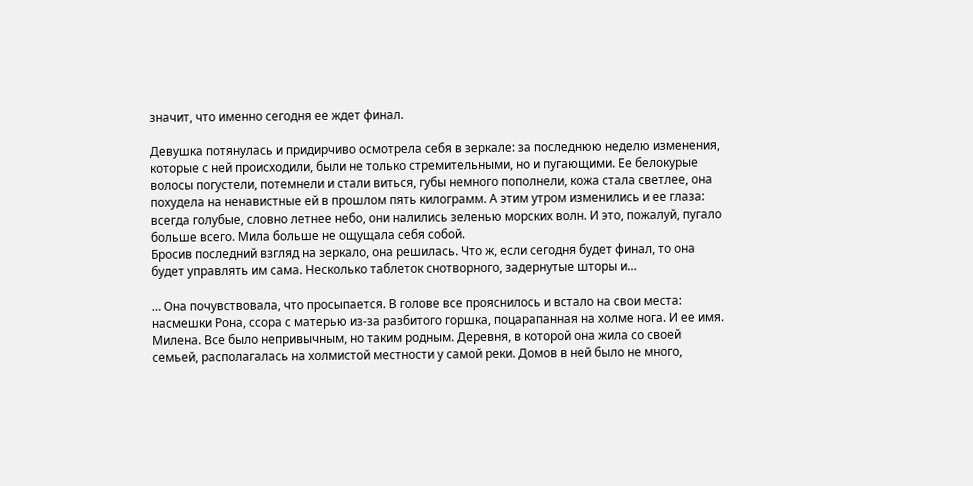значит, что именно сегодня ее ждет финал.

Девушка потянулась и придирчиво осмотрела себя в зеркале: за последнюю неделю изменения, которые с ней происходили, были не только стремительными, но и пугающими. Ее белокурые волосы погустели, потемнели и стали виться, губы немного пополнели, кожа стала светлее, она похудела на ненавистные ей в прошлом пять килограмм. А этим утром изменились и ее глаза: всегда голубые, словно летнее небо, они налились зеленью морских волн. И это, пожалуй, пугало больше всего. Мила больше не ощущала себя собой.
Бросив последний взгляд на зеркало, она решилась. Что ж, если сегодня будет финал, то она будет управлять им сама. Несколько таблеток снотворного, задернутые шторы и…

… Она почувствовала, что просыпается. В голове все прояснилось и встало на свои места: насмешки Рона, ссора с матерью из-за разбитого горшка, поцарапанная на холме нога. И ее имя. Милена. Все было непривычным, но таким родным. Деревня, в которой она жила со своей семьей, располагалась на холмистой местности у самой реки. Домов в ней было не много,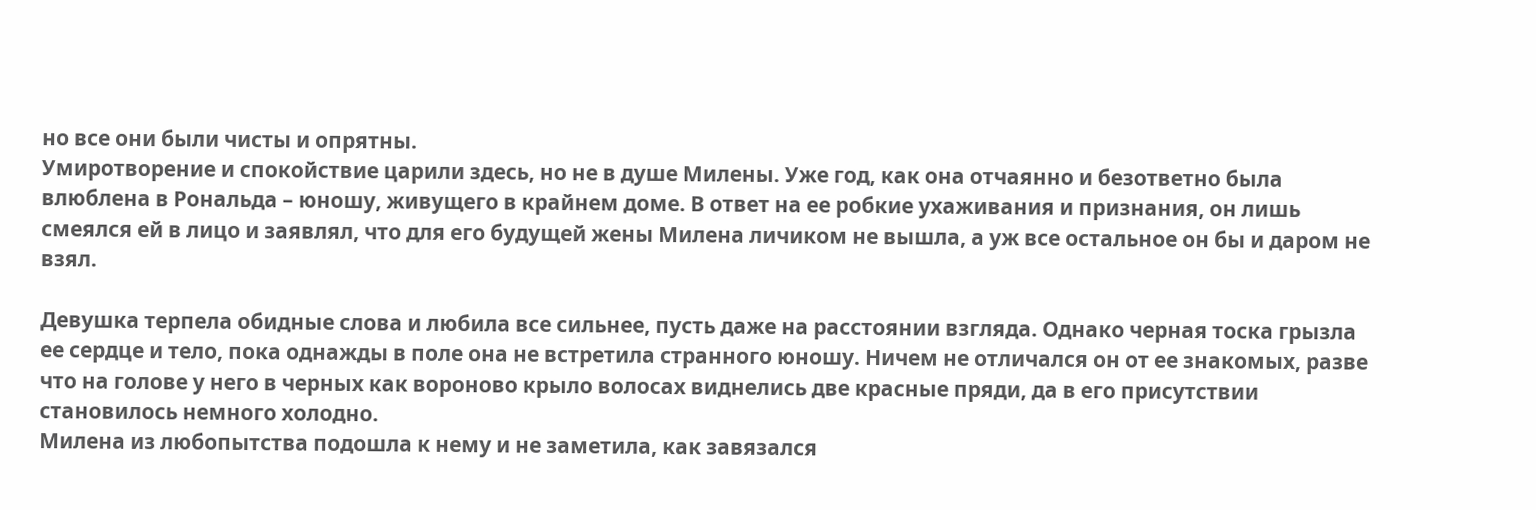но все они были чисты и опрятны.
Умиротворение и спокойствие царили здесь, но не в душе Милены. Уже год, как она отчаянно и безответно была влюблена в Рональда – юношу, живущего в крайнем доме. В ответ на ее робкие ухаживания и признания, он лишь смеялся ей в лицо и заявлял, что для его будущей жены Милена личиком не вышла, а уж все остальное он бы и даром не взял.

Девушка терпела обидные слова и любила все сильнее, пусть даже на расстоянии взгляда. Однако черная тоска грызла ее сердце и тело, пока однажды в поле она не встретила странного юношу. Ничем не отличался он от ее знакомых, разве что на голове у него в черных как вороново крыло волосах виднелись две красные пряди, да в его присутствии становилось немного холодно.
Милена из любопытства подошла к нему и не заметила, как завязался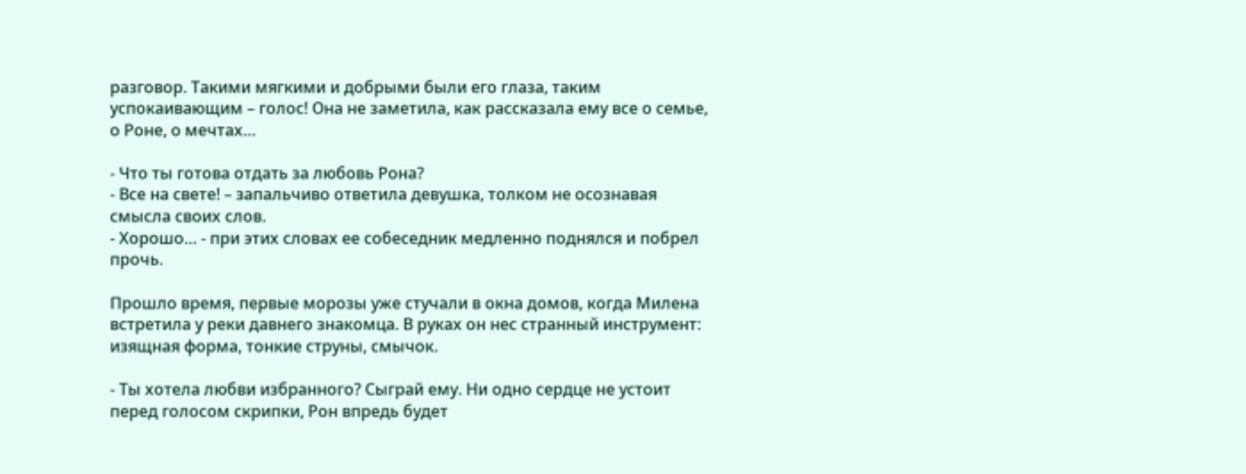разговор. Такими мягкими и добрыми были его глаза, таким успокаивающим – голос! Она не заметила, как рассказала ему все о семье, о Роне, о мечтах…

- Что ты готова отдать за любовь Рона?
- Все на свете! – запальчиво ответила девушка, толком не осознавая смысла своих слов.
- Хорошо… - при этих словах ее собеседник медленно поднялся и побрел прочь.

Прошло время, первые морозы уже стучали в окна домов, когда Милена встретила у реки давнего знакомца. В руках он нес странный инструмент: изящная форма, тонкие струны, смычок.

- Ты хотела любви избранного? Сыграй ему. Ни одно сердце не устоит перед голосом скрипки, Рон впредь будет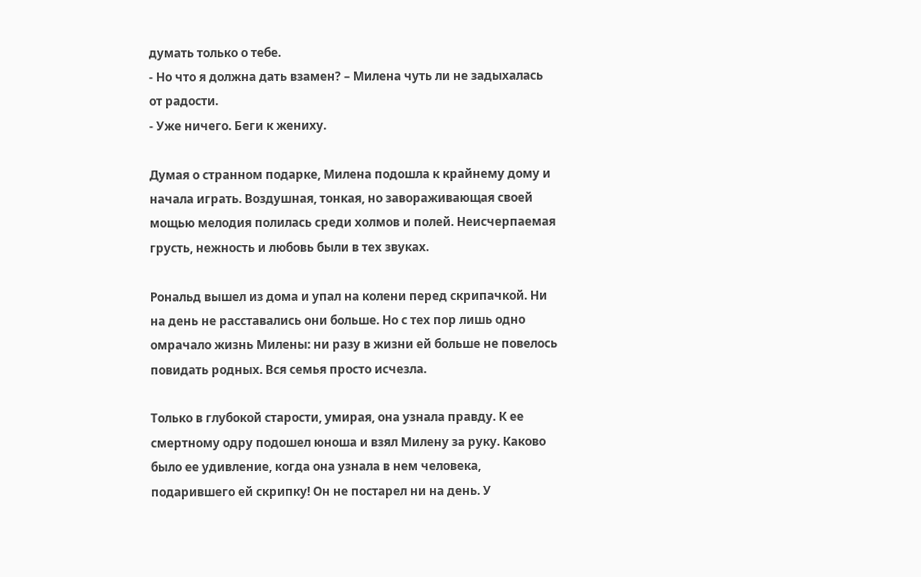думать только о тебе.
- Но что я должна дать взамен? – Милена чуть ли не задыхалась от радости.
- Уже ничего. Беги к жениху.

Думая о странном подарке, Милена подошла к крайнему дому и начала играть. Воздушная, тонкая, но завораживающая своей мощью мелодия полилась среди холмов и полей. Неисчерпаемая грусть, нежность и любовь были в тех звуках.

Рональд вышел из дома и упал на колени перед скрипачкой. Ни на день не расставались они больше. Но с тех пор лишь одно омрачало жизнь Милены: ни разу в жизни ей больше не повелось повидать родных. Вся семья просто исчезла.

Только в глубокой старости, умирая, она узнала правду. К ее смертному одру подошел юноша и взял Милену за руку. Каково было ее удивление, когда она узнала в нем человека, подарившего ей скрипку! Он не постарел ни на день. У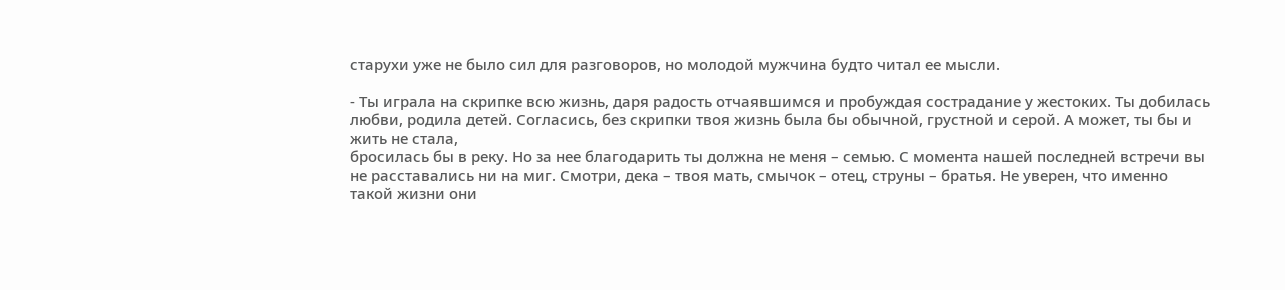старухи уже не было сил для разговоров, но молодой мужчина будто читал ее мысли.

- Ты играла на скрипке всю жизнь, даря радость отчаявшимся и пробуждая сострадание у жестоких. Ты добилась любви, родила детей. Согласись, без скрипки твоя жизнь была бы обычной, грустной и серой. А может, ты бы и жить не стала,
бросилась бы в реку. Но за нее благодарить ты должна не меня – семью. С момента нашей последней встречи вы не расставались ни на миг. Смотри, дека – твоя мать, смычок – отец, струны – братья. Не уверен, что именно такой жизни они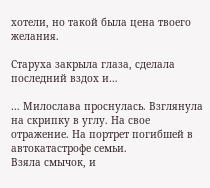хотели, но такой была цена твоего желания.

Старуха закрыла глаза, сделала последний вздох и…

… Милослава проснулась. Взглянула на скрипку в углу. На свое отражение. На портрет погибшей в автокатастрофе семьи.
Взяла смычок, и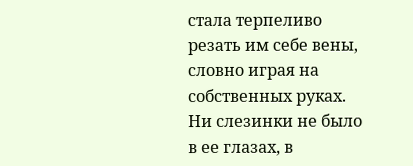стала терпеливо резать им себе вены, словно играя на собственных руках. Ни слезинки не было в ее глазах, в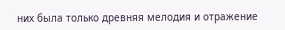них была только древняя мелодия и отражение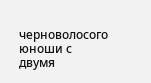черноволосого юноши с двумя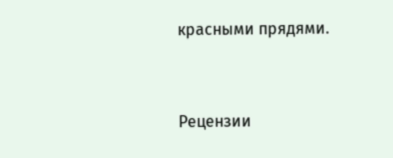красными прядями.


Рецензии